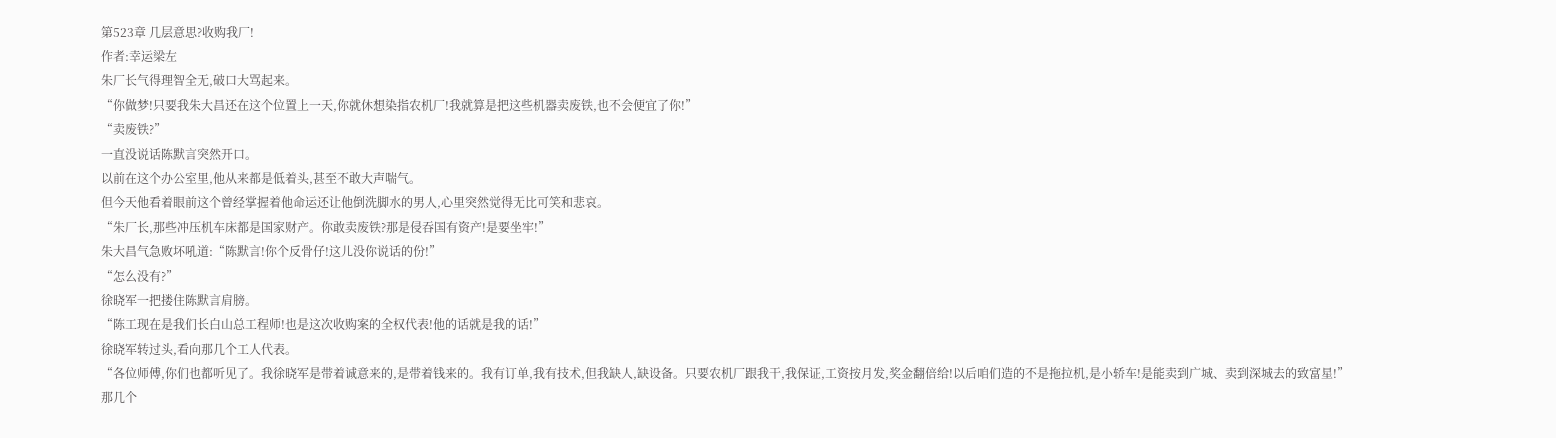第523章 几层意思?收购我厂!
作者:幸运梁左
朱厂长气得理智全无,破口大骂起来。
“你做梦!只要我朱大昌还在这个位置上一天,你就休想染指农机厂!我就算是把这些机器卖废铁,也不会便宜了你!”
“卖废铁?”
一直没说话陈默言突然开口。
以前在这个办公室里,他从来都是低着头,甚至不敢大声喘气。
但今天他看着眼前这个曾经掌握着他命运还让他倒洗脚水的男人,心里突然觉得无比可笑和悲哀。
“朱厂长,那些冲压机车床都是国家财产。你敢卖废铁?那是侵吞国有资产!是要坐牢!”
朱大昌气急败坏吼道:“陈默言!你个反骨仔!这儿没你说话的份!”
“怎么没有?”
徐晓军一把搂住陈默言肩膀。
“陈工现在是我们长白山总工程师!也是这次收购案的全权代表!他的话就是我的话!”
徐晓军转过头,看向那几个工人代表。
“各位师傅,你们也都听见了。我徐晓军是带着诚意来的,是带着钱来的。我有订单,我有技术,但我缺人,缺设备。只要农机厂跟我干,我保证,工资按月发,奖金翻倍给!以后咱们造的不是拖拉机,是小轿车!是能卖到广城、卖到深城去的致富星!”
那几个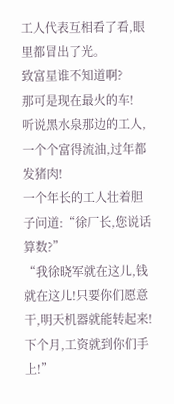工人代表互相看了看,眼里都冒出了光。
致富星谁不知道啊?
那可是现在最火的车!
听说黑水泉那边的工人,一个个富得流油,过年都发猪肉!
一个年长的工人壮着胆子问道:“徐厂长,您说话算数?”
“我徐晓军就在这儿,钱就在这儿!只要你们愿意干,明天机器就能转起来!下个月,工资就到你们手上!”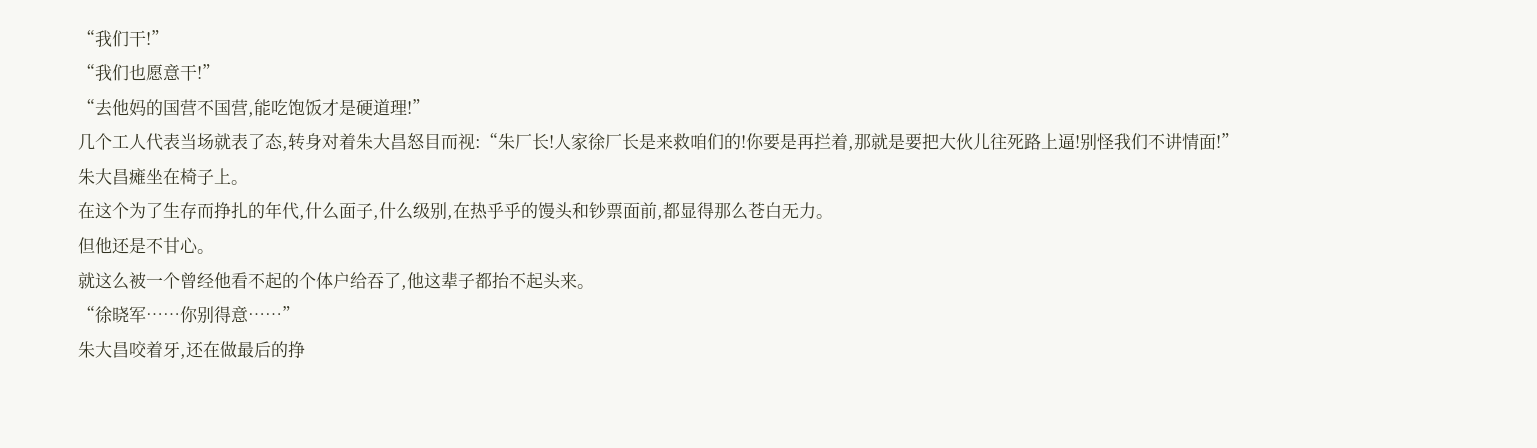“我们干!”
“我们也愿意干!”
“去他妈的国营不国营,能吃饱饭才是硬道理!”
几个工人代表当场就表了态,转身对着朱大昌怒目而视:“朱厂长!人家徐厂长是来救咱们的!你要是再拦着,那就是要把大伙儿往死路上逼!别怪我们不讲情面!”
朱大昌瘫坐在椅子上。
在这个为了生存而挣扎的年代,什么面子,什么级别,在热乎乎的馒头和钞票面前,都显得那么苍白无力。
但他还是不甘心。
就这么被一个曾经他看不起的个体户给吞了,他这辈子都抬不起头来。
“徐晓军……你别得意……”
朱大昌咬着牙,还在做最后的挣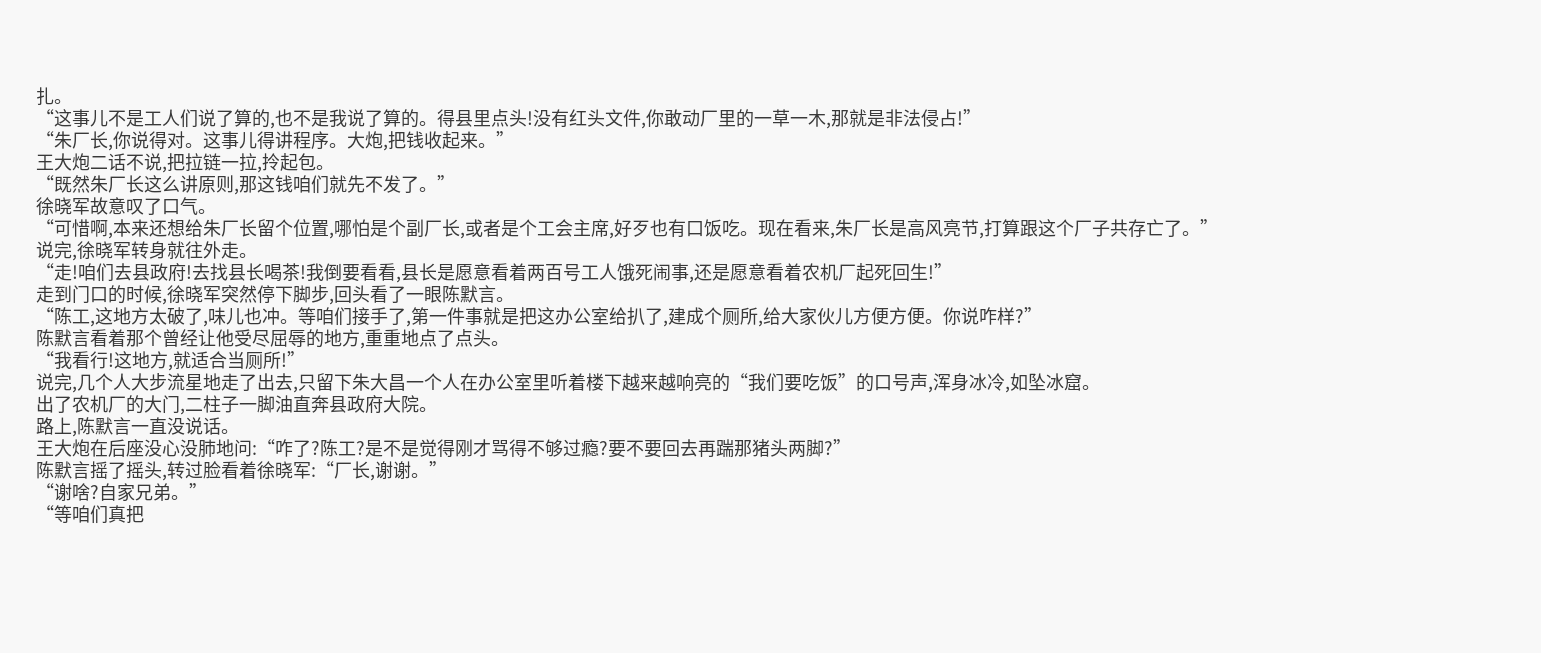扎。
“这事儿不是工人们说了算的,也不是我说了算的。得县里点头!没有红头文件,你敢动厂里的一草一木,那就是非法侵占!”
“朱厂长,你说得对。这事儿得讲程序。大炮,把钱收起来。”
王大炮二话不说,把拉链一拉,拎起包。
“既然朱厂长这么讲原则,那这钱咱们就先不发了。”
徐晓军故意叹了口气。
“可惜啊,本来还想给朱厂长留个位置,哪怕是个副厂长,或者是个工会主席,好歹也有口饭吃。现在看来,朱厂长是高风亮节,打算跟这个厂子共存亡了。”
说完,徐晓军转身就往外走。
“走!咱们去县政府!去找县长喝茶!我倒要看看,县长是愿意看着两百号工人饿死闹事,还是愿意看着农机厂起死回生!”
走到门口的时候,徐晓军突然停下脚步,回头看了一眼陈默言。
“陈工,这地方太破了,味儿也冲。等咱们接手了,第一件事就是把这办公室给扒了,建成个厕所,给大家伙儿方便方便。你说咋样?”
陈默言看着那个曾经让他受尽屈辱的地方,重重地点了点头。
“我看行!这地方,就适合当厕所!”
说完,几个人大步流星地走了出去,只留下朱大昌一个人在办公室里听着楼下越来越响亮的“我们要吃饭”的口号声,浑身冰冷,如坠冰窟。
出了农机厂的大门,二柱子一脚油直奔县政府大院。
路上,陈默言一直没说话。
王大炮在后座没心没肺地问:“咋了?陈工?是不是觉得刚才骂得不够过瘾?要不要回去再踹那猪头两脚?”
陈默言摇了摇头,转过脸看着徐晓军:“厂长,谢谢。”
“谢啥?自家兄弟。”
“等咱们真把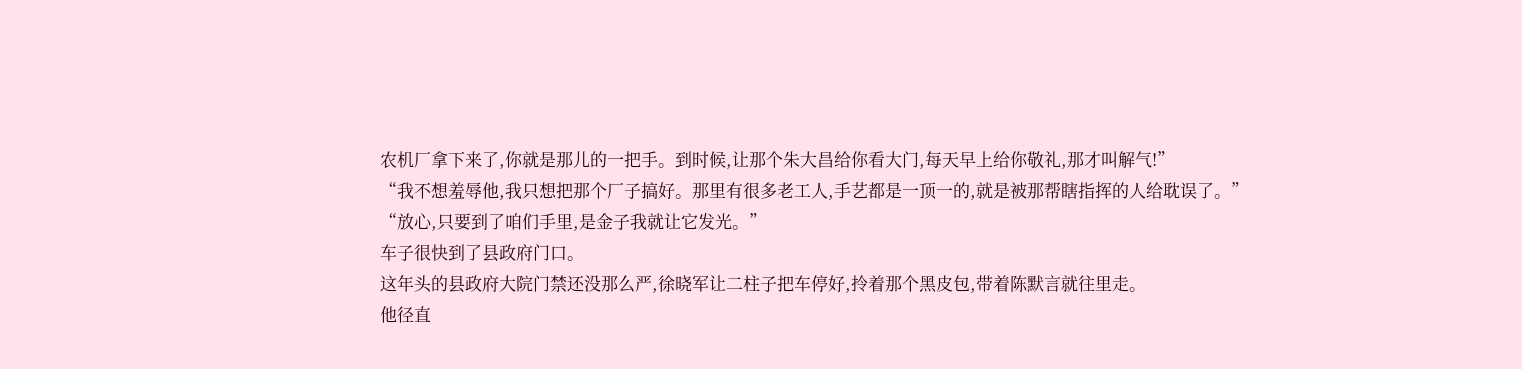农机厂拿下来了,你就是那儿的一把手。到时候,让那个朱大昌给你看大门,每天早上给你敬礼,那才叫解气!”
“我不想羞辱他,我只想把那个厂子搞好。那里有很多老工人,手艺都是一顶一的,就是被那帮瞎指挥的人给耽误了。”
“放心,只要到了咱们手里,是金子我就让它发光。”
车子很快到了县政府门口。
这年头的县政府大院门禁还没那么严,徐晓军让二柱子把车停好,拎着那个黑皮包,带着陈默言就往里走。
他径直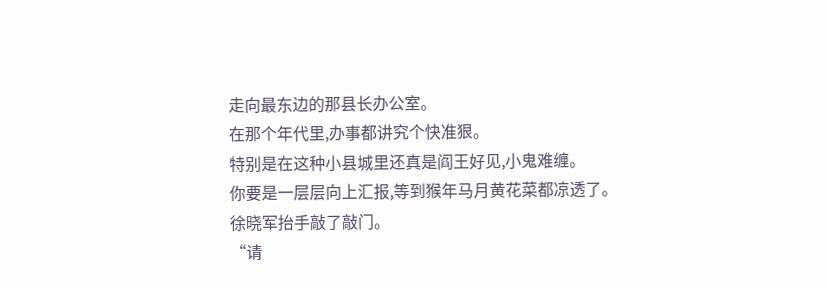走向最东边的那县长办公室。
在那个年代里,办事都讲究个快准狠。
特别是在这种小县城里还真是阎王好见,小鬼难缠。
你要是一层层向上汇报,等到猴年马月黄花菜都凉透了。
徐晓军抬手敲了敲门。
“请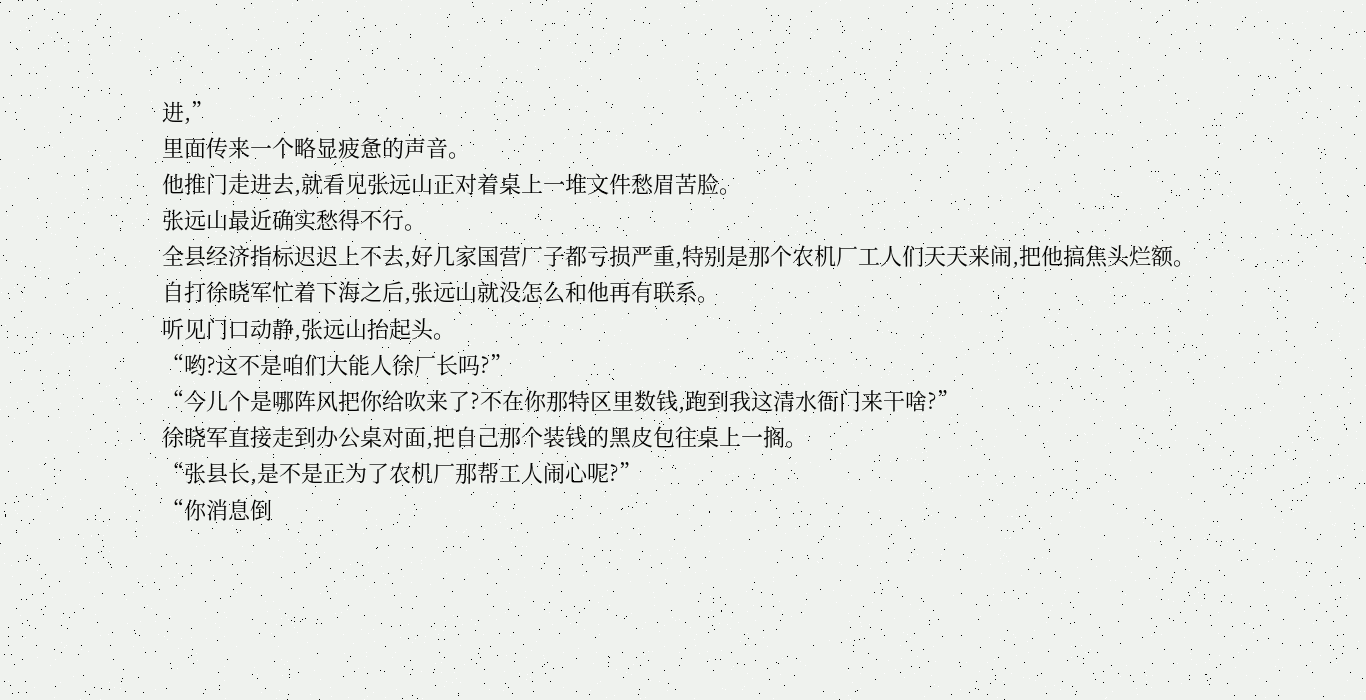进,”
里面传来一个略显疲惫的声音。
他推门走进去,就看见张远山正对着桌上一堆文件愁眉苦脸。
张远山最近确实愁得不行。
全县经济指标迟迟上不去,好几家国营厂子都亏损严重,特别是那个农机厂工人们天天来闹,把他搞焦头烂额。
自打徐晓军忙着下海之后,张远山就没怎么和他再有联系。
听见门口动静,张远山抬起头。
“哟?这不是咱们大能人徐厂长吗?”
“今儿个是哪阵风把你给吹来了?不在你那特区里数钱,跑到我这清水衙门来干啥?”
徐晓军直接走到办公桌对面,把自己那个装钱的黑皮包往桌上一搁。
“张县长,是不是正为了农机厂那帮工人闹心呢?”
“你消息倒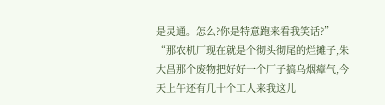是灵通。怎么?你是特意跑来看我笑话?”
“那农机厂现在就是个彻头彻尾的烂摊子,朱大昌那个废物把好好一个厂子搞乌烟瘴气,今天上午还有几十个工人来我这儿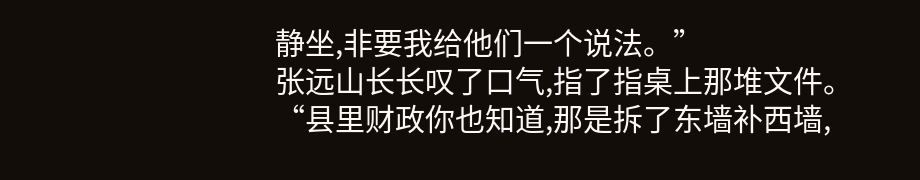静坐,非要我给他们一个说法。”
张远山长长叹了口气,指了指桌上那堆文件。
“县里财政你也知道,那是拆了东墙补西墙,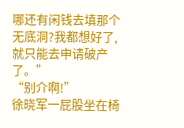哪还有闲钱去填那个无底洞?我都想好了,就只能去申请破产了。”
“别介啊!”
徐晓军一屁股坐在椅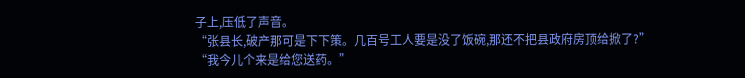子上,压低了声音。
“张县长,破产那可是下下策。几百号工人要是没了饭碗,那还不把县政府房顶给掀了?”
“我今儿个来是给您送药。”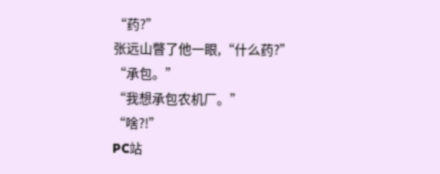“药?”
张远山瞥了他一眼,“什么药?”
“承包。”
“我想承包农机厂。”
“啥?!”
PC站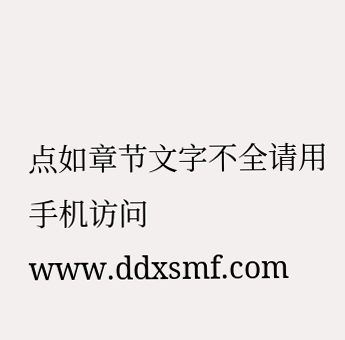点如章节文字不全请用手机访问www.ddxsmf.com